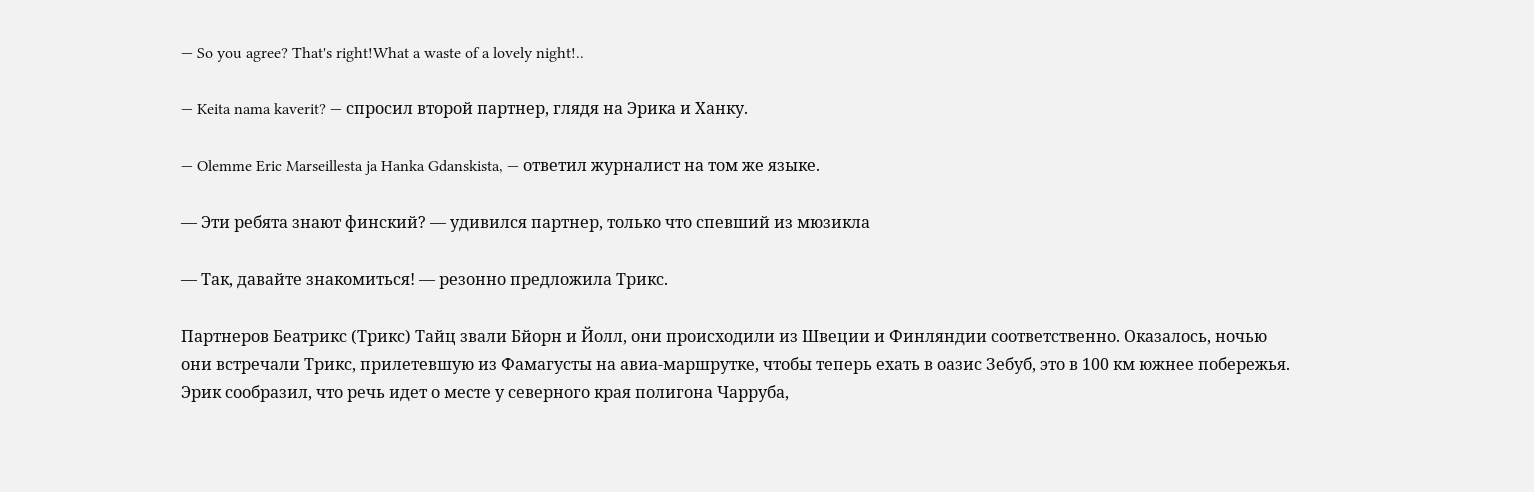— So you agree? That's right!What a waste of a lovely night!..

— Keita nama kaverit? — спросил второй партнер, глядя на Эрика и Ханку.

— Olemme Eric Marseillesta ja Hanka Gdanskista, — ответил журналист на том же языке.

— Эти ребята знают финский? — удивился партнер, только что спевший из мюзикла

— Так, давайте знакомиться! — резонно предложила Трикс.

Партнеров Беатрикс (Трикс) Тайц звали Бйорн и Йолл, они происходили из Швеции и Финляндии соответственно. Оказалось, ночью они встречали Трикс, прилетевшую из Фамагусты на авиа-маршрутке, чтобы теперь ехать в оазис Зебуб, это в 100 км южнее побережья. Эрик сообразил, что речь идет о месте у северного края полигона Чарруба,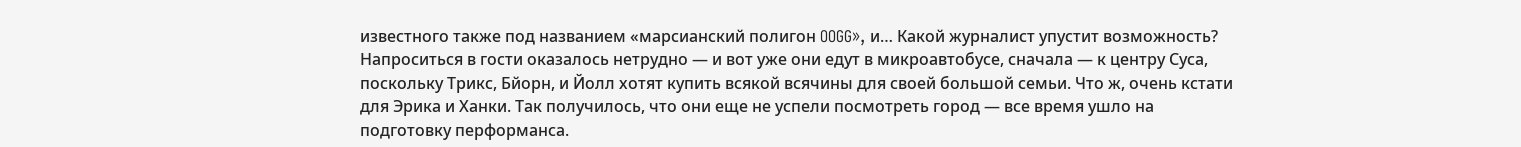известного также под названием «марсианский полигон OOGG», и… Какой журналист упустит возможность? Напроситься в гости оказалось нетрудно — и вот уже они едут в микроавтобусе, сначала — к центру Суса, поскольку Трикс, Бйорн, и Йолл хотят купить всякой всячины для своей большой семьи. Что ж, очень кстати для Эрика и Ханки. Так получилось, что они еще не успели посмотреть город — все время ушло на подготовку перформанса.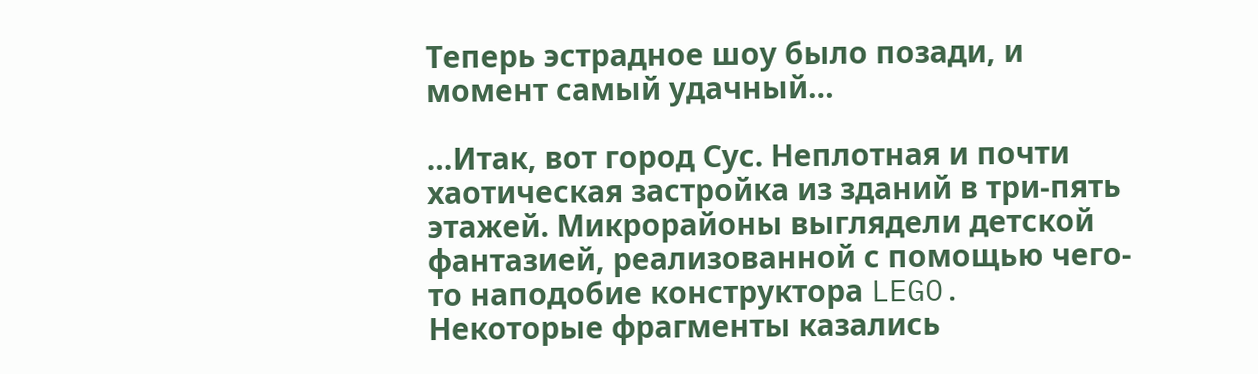Теперь эстрадное шоу было позади, и момент самый удачный…

…Итак, вот город Сус. Неплотная и почти хаотическая застройка из зданий в три-пять этажей. Микрорайоны выглядели детской фантазией, реализованной с помощью чего-то наподобие конструктора LEGO. Некоторые фрагменты казались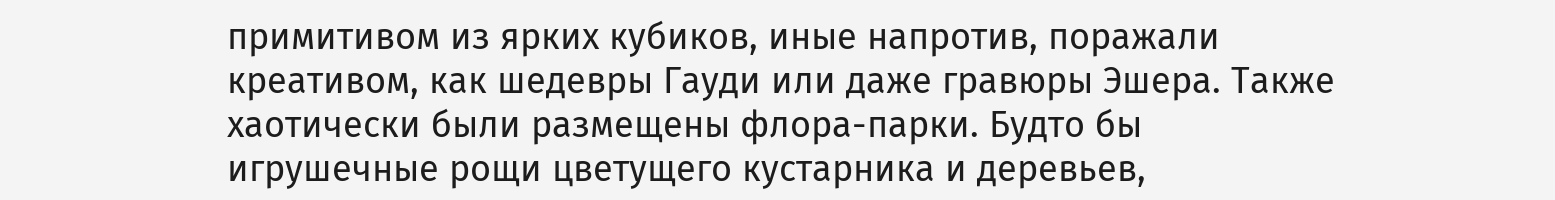примитивом из ярких кубиков, иные напротив, поражали креативом, как шедевры Гауди или даже гравюры Эшера. Также хаотически были размещены флора-парки. Будто бы игрушечные рощи цветущего кустарника и деревьев,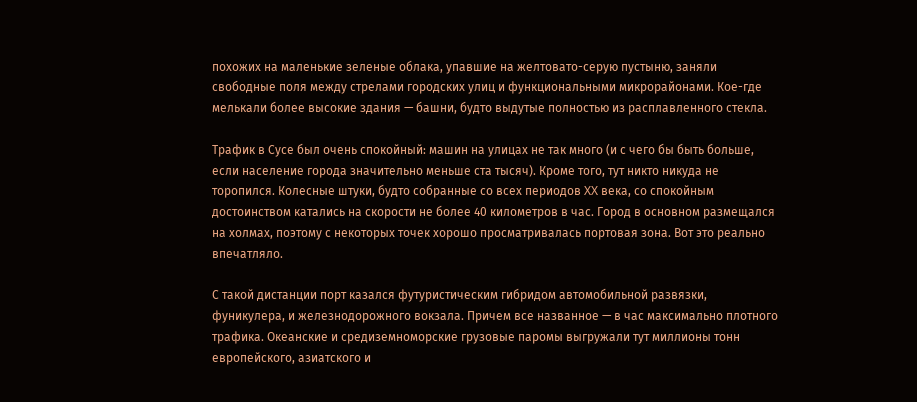похожих на маленькие зеленые облака, упавшие на желтовато-серую пустыню, заняли свободные поля между стрелами городских улиц и функциональными микрорайонами. Кое-где мелькали более высокие здания — башни, будто выдутые полностью из расплавленного стекла.

Трафик в Сусе был очень спокойный: машин на улицах не так много (и с чего бы быть больше, если население города значительно меньше ста тысяч). Кроме того, тут никто никуда не торопился. Колесные штуки, будто собранные со всех периодов XX века, со спокойным достоинством катались на скорости не более 40 километров в час. Город в основном размещался на холмах, поэтому с некоторых точек хорошо просматривалась портовая зона. Вот это реально впечатляло.

С такой дистанции порт казался футуристическим гибридом автомобильной развязки, фуникулера, и железнодорожного вокзала. Причем все названное — в час максимально плотного трафика. Океанские и средиземноморские грузовые паромы выгружали тут миллионы тонн европейского, азиатского и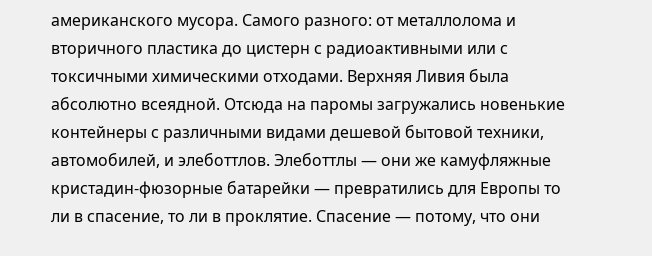американского мусора. Самого разного: от металлолома и вторичного пластика до цистерн с радиоактивными или с токсичными химическими отходами. Верхняя Ливия была абсолютно всеядной. Отсюда на паромы загружались новенькие контейнеры с различными видами дешевой бытовой техники, автомобилей, и элеботтлов. Элеботтлы — они же камуфляжные кристадин-фюзорные батарейки — превратились для Европы то ли в спасение, то ли в проклятие. Спасение — потому, что они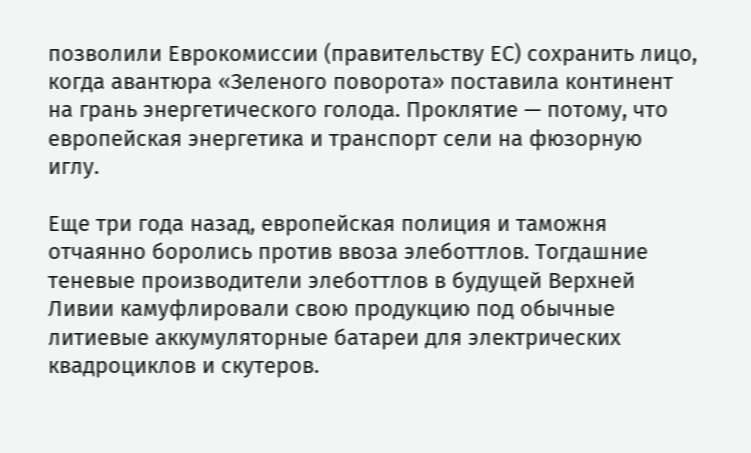позволили Еврокомиссии (правительству ЕС) сохранить лицо, когда авантюра «Зеленого поворота» поставила континент на грань энергетического голода. Проклятие — потому, что европейская энергетика и транспорт сели на фюзорную иглу.

Еще три года назад, европейская полиция и таможня отчаянно боролись против ввоза элеботтлов. Тогдашние теневые производители элеботтлов в будущей Верхней Ливии камуфлировали свою продукцию под обычные литиевые аккумуляторные батареи для электрических квадроциклов и скутеров.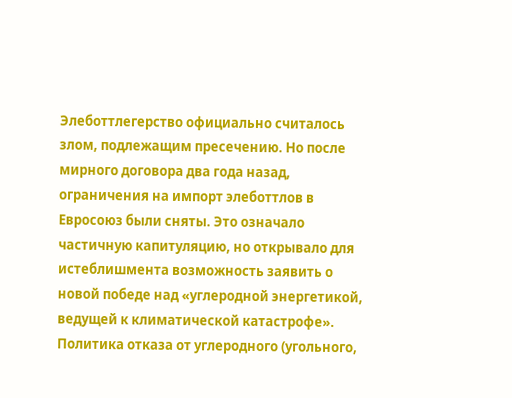Элеботтлегерство официально считалось злом, подлежащим пресечению. Но после мирного договора два года назад, ограничения на импорт элеботтлов в Евросоюз были сняты. Это означало частичную капитуляцию, но открывало для истеблишмента возможность заявить о новой победе над «углеродной энергетикой, ведущей к климатической катастрофе». Политика отказа от углеродного (угольного,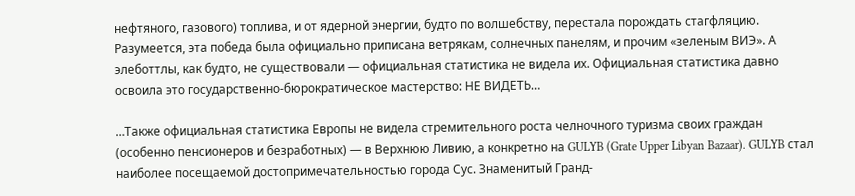нефтяного, газового) топлива, и от ядерной энергии, будто по волшебству, перестала порождать стагфляцию. Разумеется, эта победа была официально приписана ветрякам, солнечных панелям, и прочим «зеленым ВИЭ». А элеботтлы, как будто, не существовали — официальная статистика не видела их. Официальная статистика давно освоила это государственно-бюрократическое мастерство: НЕ ВИДЕТЬ…

…Также официальная статистика Европы не видела стремительного роста челночного туризма своих граждан (особенно пенсионеров и безработных) — в Верхнюю Ливию, а конкретно на GULYB (Grate Upper Libyan Bazaar). GULYB стал наиболее посещаемой достопримечательностью города Сус. Знаменитый Гранд-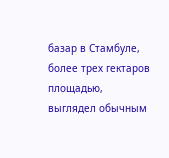базар в Стамбуле, более трех гектаров площадью, выглядел обычным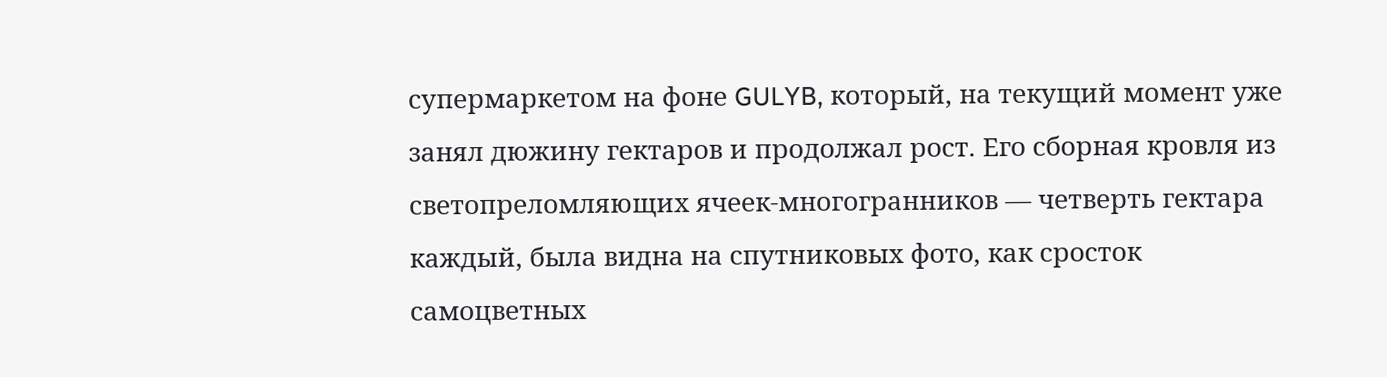супермаркетом на фоне GULYB, который, на текущий момент уже занял дюжину гектаров и продолжал рост. Его сборная кровля из светопреломляющих ячеек-многогранников — четверть гектара каждый, была видна на спутниковых фото, как сросток самоцветных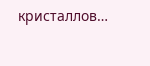кристаллов…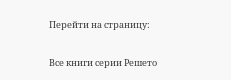Перейти на страницу:

Все книги серии Решето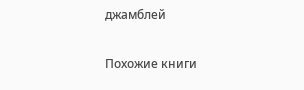джамблей

Похожие книги